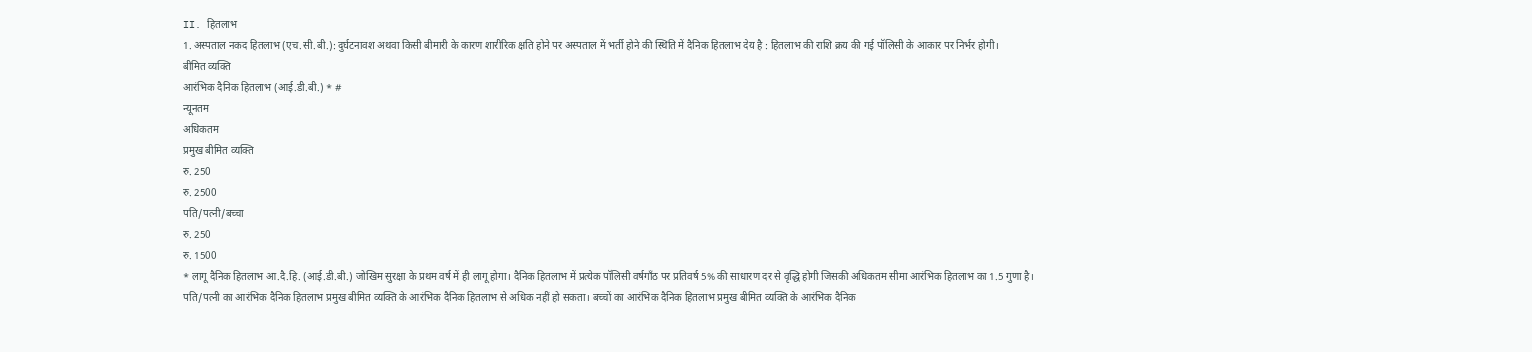II. हितलाभ
1. अस्पताल नकद हितलाभ (एच.सी.बी.): दुर्घटनावश अथवा किसी बीमारी के कारण शारीरिक क्षति होने पर अस्पताल में भर्ती होने की स्थिति में दैनिक हितलाभ देय है : हितलाभ की राशि क्रय की गई पॉलिसी के आकार पर निर्भर होगी।
बीमित व्यक्ति
आरंभिक दैनिक हितलाभ (आई.डी.बी.) * #
न्यूनतम
अधिकतम
प्रमुख बीमित व्यक्ति
रु. 250
रु. 2500
पति/पत्नी/बच्चा
रु. 250
रु. 1500
* लागू दैनिक हितलाभ आ.दै.हि. (आई.डी.बी.) जोखिम सुरक्षा के प्रथम वर्ष में ही लागू होगा। दैनिक हितलाभ में प्रत्येक पॉलिसी वर्षगाँठ पर प्रतिवर्ष 5% की साधारण दर से वृद्धि होगी जिसकी अधिकतम सीमा आरंभिक हितलाभ का 1.5 गुणा है।
पति/पत्नी का आरंभिक दैनिक हितलाभ प्रमुख बीमित व्यक्ति के आरंभिक दैनिक हितलाभ से अधिक नहीं हो सकता। बच्चों का आरंभिक दैनिक हितलाभ प्रमुख बीमित व्यक्ति के आरंभिक दैनिक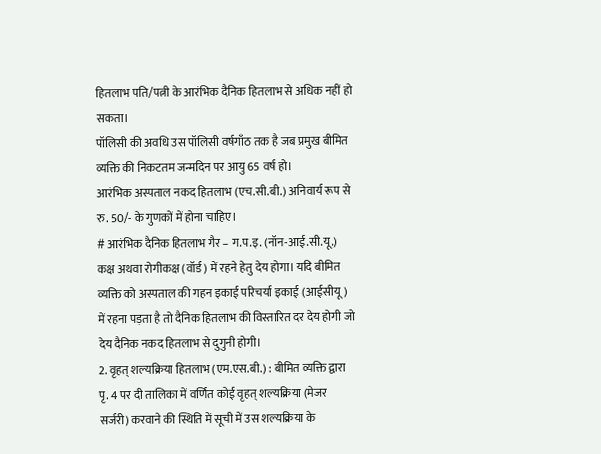हितलाभ पति/पत्नी के आरंभिक दैनिक हितलाभ से अधिक नहीं हो सकता।
पॉलिसी की अवधि उस पॉलिसी वर्षगाँठ तक है जब प्रमुख बीमित व्यक्ति की निकटतम जन्मदिन पर आयु 65 वर्ष हो।
आरंभिक अस्पताल नकद हितलाभ (एच.सी.बी.) अनिवार्य रूप से रु. 50/- के गुणकों में होना चाहिए।
# आरंभिक दैनिक हितलाभ गैर – ग.प.इ. (नॉन-आई.सी.यू.) कक्ष अथवा रोगीकक्ष (वॉर्ड) में रहने हेतु देय होगा। यदि बीमित व्यक्ति को अस्पताल की गहन इकाई परिचर्या इकाई (आईसीयू) में रहना पड़ता है तो दैनिक हितलाभ की विस्तारित दर देय होगी जो देय दैनिक नकद हितलाभ से दुगुनी होगी।
2. वृहत् शल्यक्रिया हितलाभ (एम.एस.बी.) : बीमित व्यक्ति द्वारा पृ. 4 पर दी तालिका में वर्णित कोई वृहत् शल्यक्रिया (मेजर सर्जरी) करवाने की स्थिति में सूची में उस शल्यक्रिया के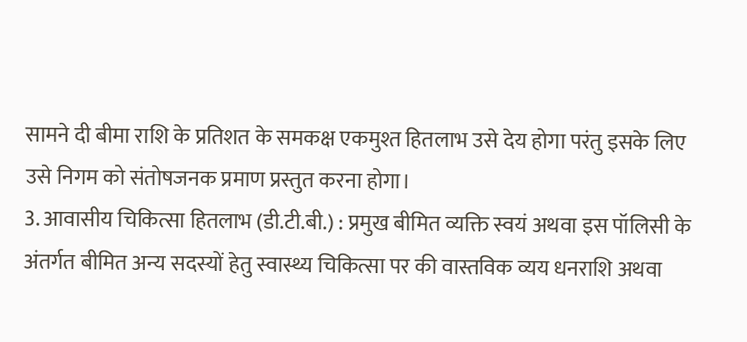सामने दी बीमा राशि के प्रतिशत के समकक्ष एकमुश्त हितलाभ उसे देय होगा परंतु इसके लिए उसे निगम को संतोषजनक प्रमाण प्रस्तुत करना होगा।
3. आवासीय चिकित्सा हितलाभ (डी.टी.बी.) : प्रमुख बीमित व्यक्ति स्वयं अथवा इस पॉलिसी के अंतर्गत बीमित अन्य सदस्यों हेतु स्वास्थ्य चिकित्सा पर की वास्तविक व्यय धनराशि अथवा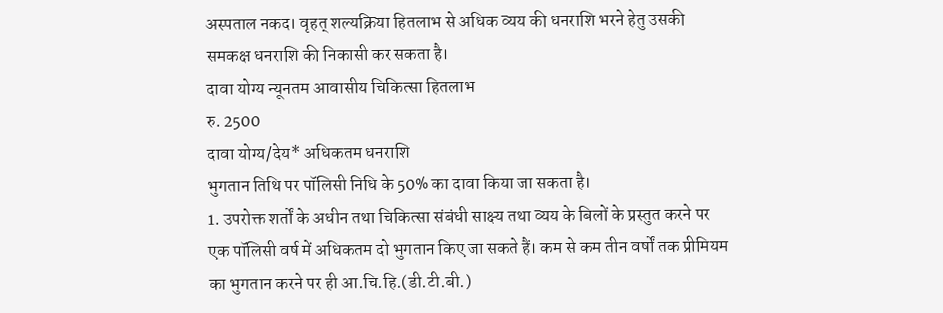अस्पताल नकद। वृहत् शल्यक्रिया हितलाभ से अधिक व्यय की धनराशि भरने हेतु उसकी समकक्ष धनराशि की निकासी कर सकता है।
दावा योग्य न्यूनतम आवासीय चिकित्सा हितलाभ
रु. 2500
दावा योग्य/देय* अधिकतम धनराशि
भुगतान तिथि पर पॉलिसी निधि के 50% का दावा किया जा सकता है।
1. उपरोक्त शर्तों के अधीन तथा चिकित्सा संबंधी साक्ष्य तथा व्यय के बिलों के प्रस्तुत करने पर एक पॉलिसी वर्ष में अधिकतम दो भुगतान किए जा सकते हैं। कम से कम तीन वर्षों तक प्रीमियम का भुगतान करने पर ही आ.चि.हि.(डी.टी.बी.)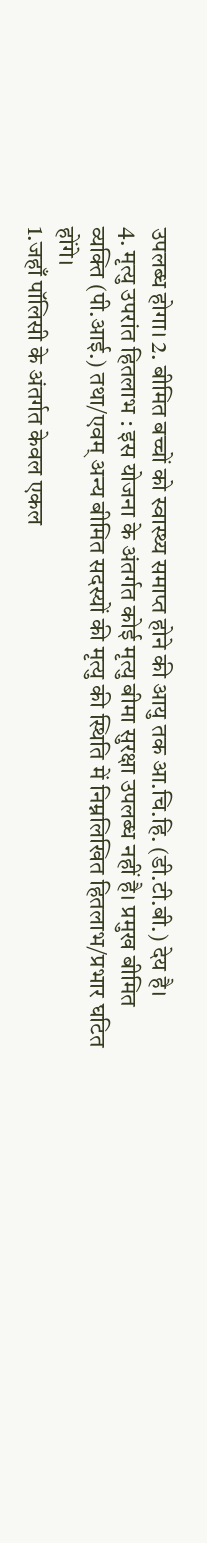उपलब्ध होगा। 2. बीमित बच्चों को स्वास्थ्य समाप्त होने की आयु तक आ.चि.हि. (डी.टी.बी.) देय है।
4. मृत्यु उपरांत हितलाभ : इस योजना के अंतर्गत कोई मृत्यु बीमा सुरक्षा उपलब्ध नहीं है। प्रमुख बीमित व्यक्ति (पी.आई.) तथा/एवम् अन्य बीमित सदस्यों की मृत्यु की स्थिति में निम्नलिखित हितलाभ/प्रभार घटित होंगे।
1.जहाँ पॉलिसी के अंतर्गत केवल एकल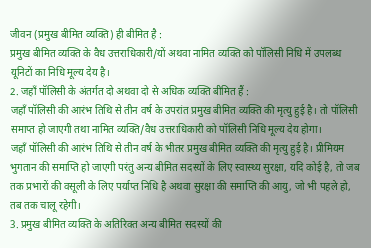जीवन (प्रमुख बीमित व्यक्ति) ही बीमित है :
प्रमुख बीमित व्यक्ति के वैध उत्तराधिकारी/यों अथवा नामित व्यक्ति को पॉलिसी निधि में उपलब्ध यूनिटों का निधि मूल्य देय है।
2. जहाँ पॉलिसी के अंतर्गत दो अथवा दो से अधिक व्यक्ति बीमित हैं :
जहाँ पॉलिसी की आरंभ तिथि से तीन वर्ष के उपरांत प्रमुख बीमित व्यक्ति की मृत्यु हुई है। तो पॉलिसी समाप्त हो जाएगी तथा नामित व्यक्ति/वैध उत्तराधिकारी को पॉलिसी निधि मूल्य देय होगा।
जहाँ पॉलिसी की आरंभ तिथि से तीन वर्ष के भीतर प्रमुख बीमित व्यक्ति की मृत्यु हुई है। प्रीमियम भुगतान की समाप्ति हो जाएगी परंतु अन्य बीमित सदस्यों के लिए स्वास्थ्य सुरक्षा, यदि कोई है, तो जब तक प्रभारों की वसूली के लिए पर्याप्त निधि है अथवा सुरक्षा की समाप्ति की आयु, जो भी पहले हो, तब तक चालू रहेगी।
3. प्रमुख बीमित व्यक्ति के अतिरिक्त अन्य बीमित सदस्यों की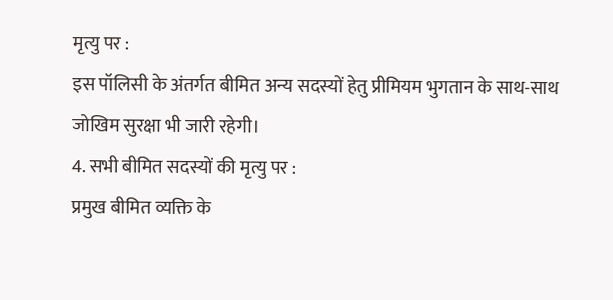मृत्यु पर :
इस पॉलिसी के अंतर्गत बीमित अन्य सदस्यों हेतु प्रीमियम भुगतान के साथ-साथ जोखिम सुरक्षा भी जारी रहेगी।
4. सभी बीमित सदस्यों की मृत्यु पर :
प्रमुख बीमित व्यक्ति के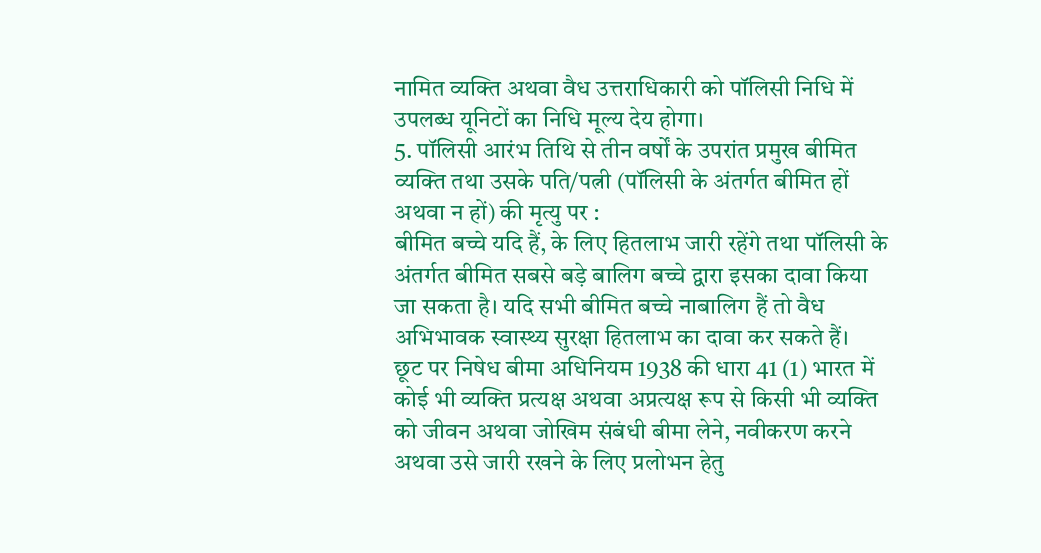नामित व्यक्ति अथवा वैध उत्तराधिकारी को पॉलिसी निधि में उपलब्ध यूनिटों का निधि मूल्य देय होगा।
5. पॉलिसी आरंभ तिथि से तीन वर्षों के उपरांत प्रमुख बीमित व्यक्ति तथा उसके पति/पत्नी (पॉलिसी के अंतर्गत बीमित हों अथवा न हों) की मृत्यु पर :
बीमित बच्चे यदि हैं, के लिए हितलाभ जारी रहेंगे तथा पॉलिसी के अंतर्गत बीमित सबसे बड़े बालिग बच्चे द्वारा इसका दावा किया जा सकता है। यदि सभी बीमित बच्चे नाबालिग हैं तो वैध अभिभावक स्वास्थ्य सुरक्षा हितलाभ का दावा कर सकते हैं।
छूट पर निषेध बीमा अधिनियम 1938 की धारा 41 (1) भारत में कोई भी व्यक्ति प्रत्यक्ष अथवा अप्रत्यक्ष रूप से किसी भी व्यक्ति को जीवन अथवा जोखिम संबंधी बीमा लेने, नवीकरण करने अथवा उसे जारी रखने के लिए प्रलोभन हेतु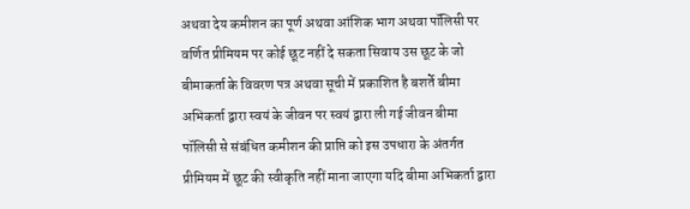अथवा देय कमीशन का पूर्ण अथवा आंशिक भाग अथवा पॉलिसी पर वर्णित प्रीमियम पर कोई छूट नहीं दे सकता सिवाय उस छूट के जो बीमाकर्ता के विवरण पत्र अथवा सूची में प्रकाशित है बशर्ते बीमा अभिकर्ता द्वारा स्वयं के जीवन पर स्वयं द्वारा ली गई जीवन बीमा पॉलिसी से संबंधित कमीशन की प्राप्ति को इस उपधारा के अंतर्गत प्रीमियम में छूट की स्वीकृति नहीं माना जाएगा यदि बीमा अभिकर्ता द्वारा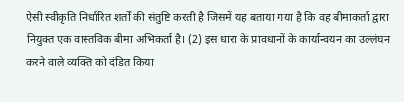ऐसी स्वीकृति निर्धारित शर्तों की संतुष्टि करती है जिसमें यह बताया गया है कि वह बीमाकर्ता द्वारा नियुक्त एक वास्तविक बीमा अभिकर्ता है। (2) इस धारा के प्रावधानों के कार्यान्वयन का उल्लंघन करने वाले व्यक्ति को दंडित किया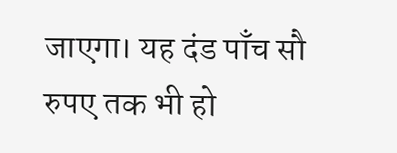जाएगा। यह दंड पाँच सौ रुपए तक भी हो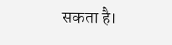सकता है।